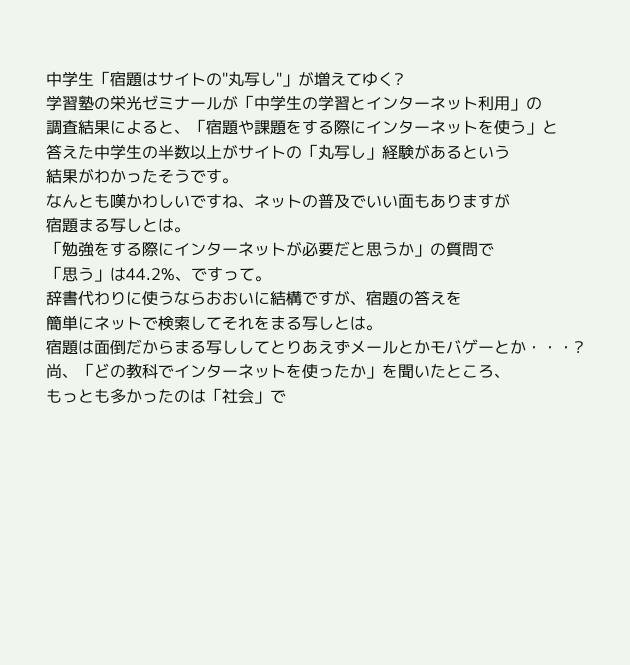中学生「宿題はサイトの"丸写し"」が増えてゆく?
学習塾の栄光ゼミナールが「中学生の学習とインターネット利用」の
調査結果によると、「宿題や課題をする際にインターネットを使う」と
答えた中学生の半数以上がサイトの「丸写し」経験があるという
結果がわかったそうです。
なんとも嘆かわしいですね、ネットの普及でいい面もありますが
宿題まる写しとは。
「勉強をする際にインターネットが必要だと思うか」の質問で
「思う」は44.2%、ですって。
辞書代わりに使うならおおいに結構ですが、宿題の答えを
簡単にネットで検索してそれをまる写しとは。
宿題は面倒だからまる写ししてとりあえずメールとかモバゲーとか・・・?
尚、「どの教科でインターネットを使ったか」を聞いたところ、
もっとも多かったのは「社会」で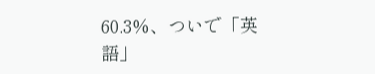60.3%、ついで「英語」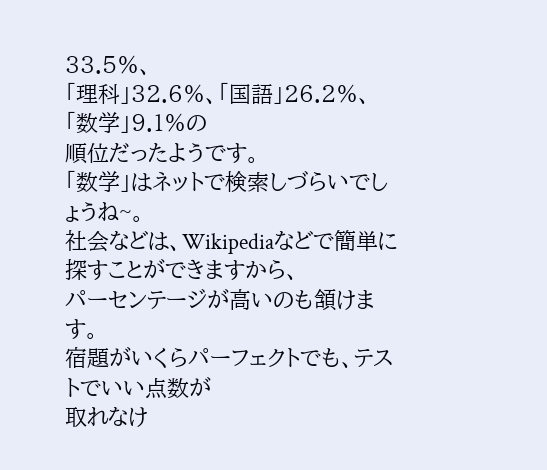33.5%、
「理科」32.6%、「国語」26.2%、「数学」9.1%の
順位だったようです。
「数学」はネットで検索しづらいでしょうね~。
社会などは、Wikipediaなどで簡単に探すことができますから、
パーセンテージが高いのも頷けます。
宿題がいくらパーフェクトでも、テストでいい点数が
取れなけ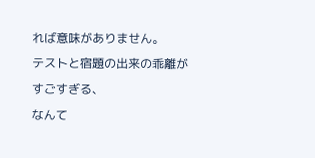れば意味がありません。
テストと宿題の出来の乖離がすごすぎる、
なんて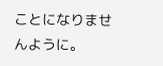ことになりませんように。